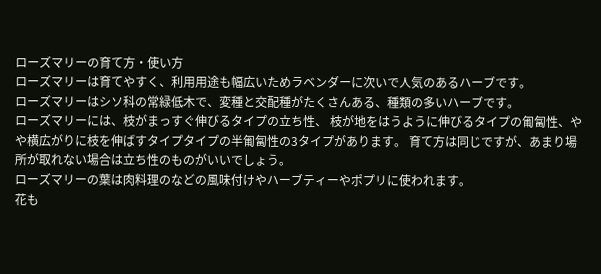ローズマリーの育て方・使い方
ローズマリーは育てやすく、利用用途も幅広いためラベンダーに次いで人気のあるハーブです。
ローズマリーはシソ科の常緑低木で、変種と交配種がたくさんある、種類の多いハーブです。
ローズマリーには、枝がまっすぐ伸びるタイプの立ち性、 枝が地をはうように伸びるタイプの匍匐性、やや横広がりに枝を伸ばすタイプタイプの半匍匐性の3タイプがあります。 育て方は同じですが、あまり場所が取れない場合は立ち性のものがいいでしょう。
ローズマリーの葉は肉料理のなどの風味付けやハーブティーやポプリに使われます。
花も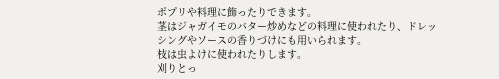ポプリや料理に飾ったりできます。
茎はジャガイモのバター炒めなどの料理に使われたり、ドレッシングやソースの香りづけにも用いられます。
枝は虫よけに使われたりします。
刈りとっ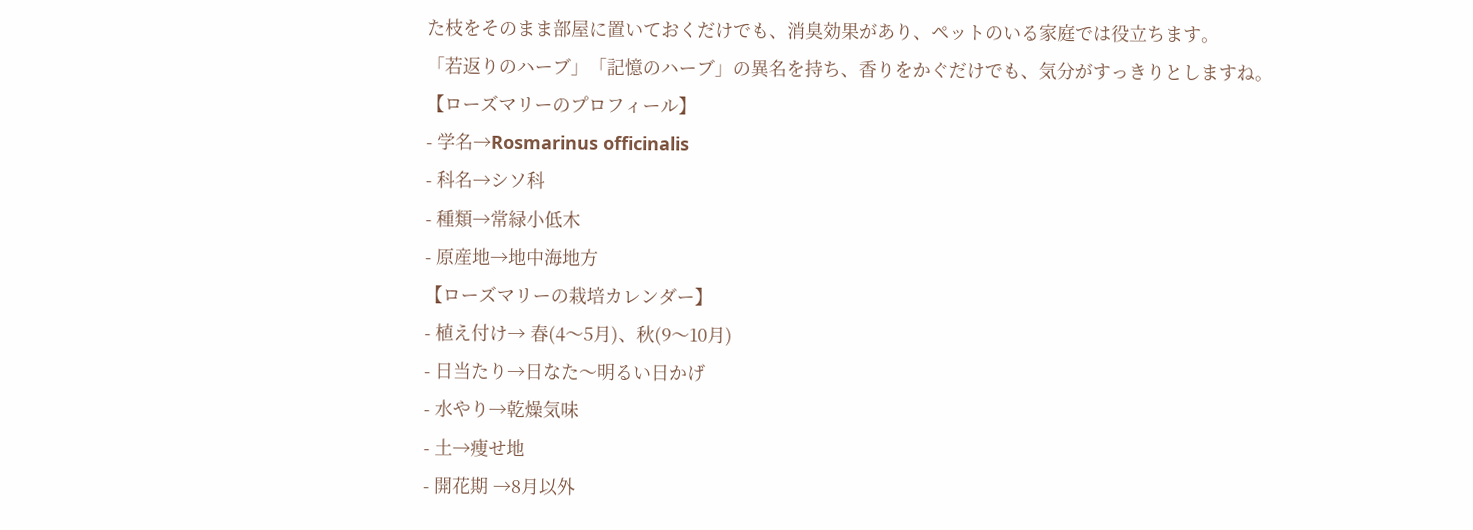た枝をそのまま部屋に置いておくだけでも、消臭効果があり、ペットのいる家庭では役立ちます。
「若返りのハーブ」「記憶のハーブ」の異名を持ち、香りをかぐだけでも、気分がすっきりとしますね。
【ローズマリーのプロフィール】
- 学名→Rosmarinus officinalis
- 科名→シソ科
- 種類→常緑小低木
- 原産地→地中海地方
【ローズマリーの栽培カレンダー】
- 植え付け→ 春(4〜5月)、秋(9〜10月)
- 日当たり→日なた〜明るい日かげ
- 水やり→乾燥気味
- 土→痩せ地
- 開花期 →8月以外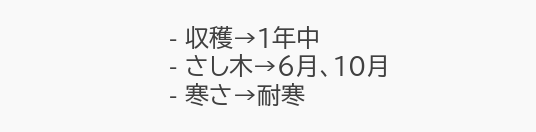- 収穫→1年中
- さし木→6月、10月
- 寒さ→耐寒